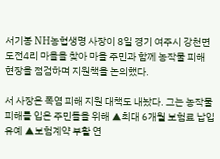서기봉 NH농협생명 사장이 8일 경기 여주시 강천면 도전4리 마을을 찾아 마을 주민과 함께 농작물 피해 현장을 점검하며 지원책을 논의했다.

서 사장은 폭염 피해 지원 대책도 내놨다. 그는 농작물 피해를 입은 주민들을 위해 ▲최대 6개월 보험료 납입 유예 ▲보험계약 부활 연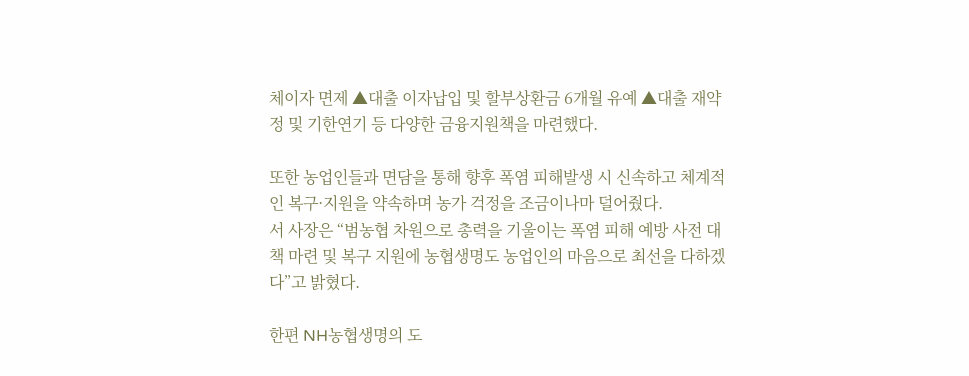체이자 면제 ▲대출 이자납입 및 할부상환금 6개월 유예 ▲대출 재약정 및 기한연기 등 다양한 금융지원책을 마련했다.

또한 농업인들과 면담을 통해 향후 폭염 피해발생 시 신속하고 체계적인 복구·지원을 약속하며 농가 걱정을 조금이나마 덜어줬다.
서 사장은 “범농협 차원으로 총력을 기울이는 폭염 피해 예방 사전 대책 마련 및 복구 지원에 농협생명도 농업인의 마음으로 최선을 다하겠다”고 밝혔다.

한편 NH농협생명의 도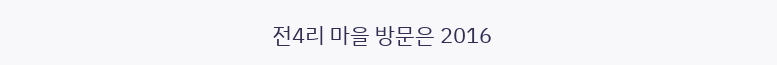전4리 마을 방문은 2016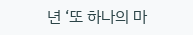년 ‘또 하나의 마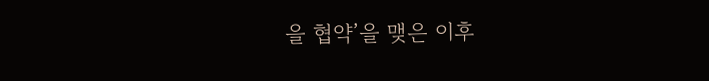을 협약’을 맺은 이후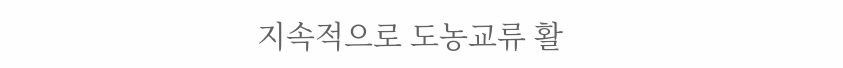지속적으로 도농교류 활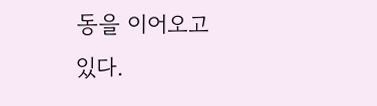동을 이어오고 있다.